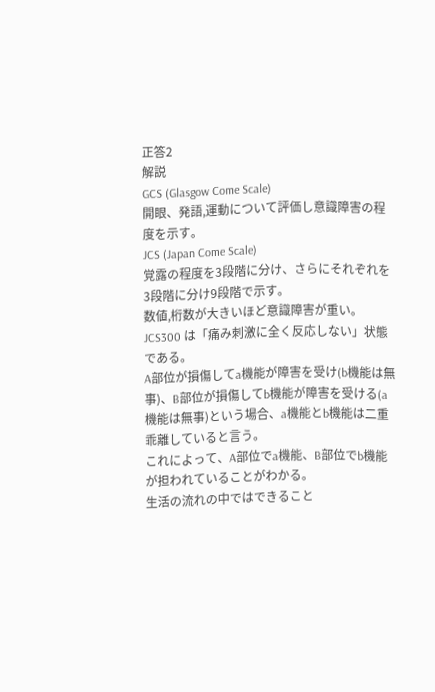正答2
解説
GCS (Glasgow Come Scale)
開眼、発語,運動について評価し意識障害の程度を示す。
JCS (Japan Come Scale)
覚露の程度を3段階に分け、さらにそれぞれを3段階に分け9段階で示す。
数値,桁数が大きいほど意識障害が重い。
JCS300 は「痛み刺激に全く反応しない」状態である。
A部位が損傷してa機能が障害を受け(b機能は無事)、B部位が損傷してb機能が障害を受ける(a機能は無事)という場合、a機能とb機能は二重乖離していると言う。
これによって、A部位でa機能、B部位でb機能が担われていることがわかる。
生活の流れの中ではできること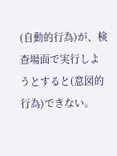(自動的行為)が、検查場面で実行しようとすると(意図的行為)できない。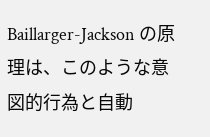Baillarger-Jackson の原理は、このような意図的行為と自動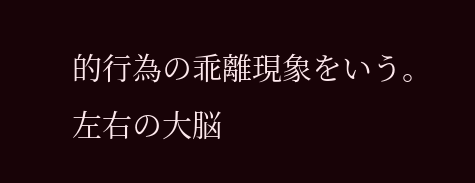的行為の乖離現象をいう。
左右の大脳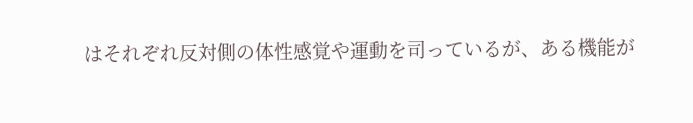はそれぞれ反対側の体性感覚や運動を司っているが、ある機能が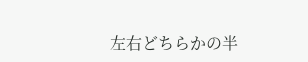左右どちらかの半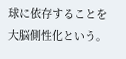球に依存することを大脳側性化という。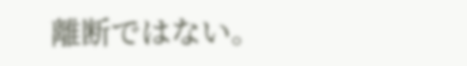離断ではない。